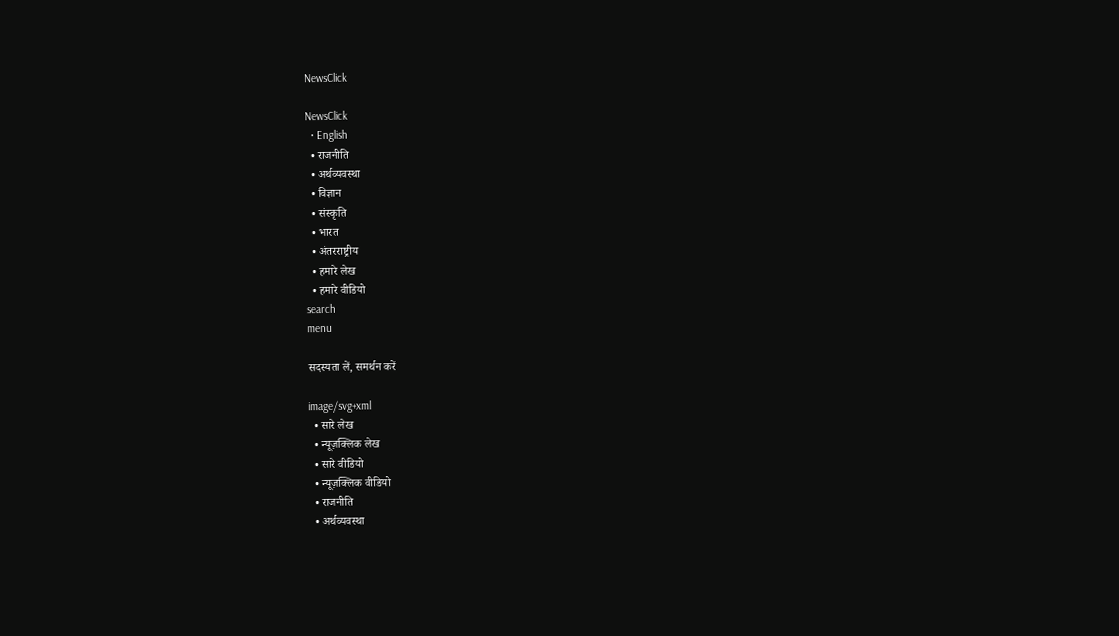NewsClick

NewsClick
  • English
  • राजनीति
  • अर्थव्यवस्था
  • विज्ञान
  • संस्कृति
  • भारत
  • अंतरराष्ट्रीय
  • हमारे लेख
  • हमारे वीडियो
search
menu

सदस्यता लें, समर्थन करें

image/svg+xml
  • सारे लेख
  • न्यूज़क्लिक लेख
  • सारे वीडियो
  • न्यूज़क्लिक वीडियो
  • राजनीति
  • अर्थव्यवस्था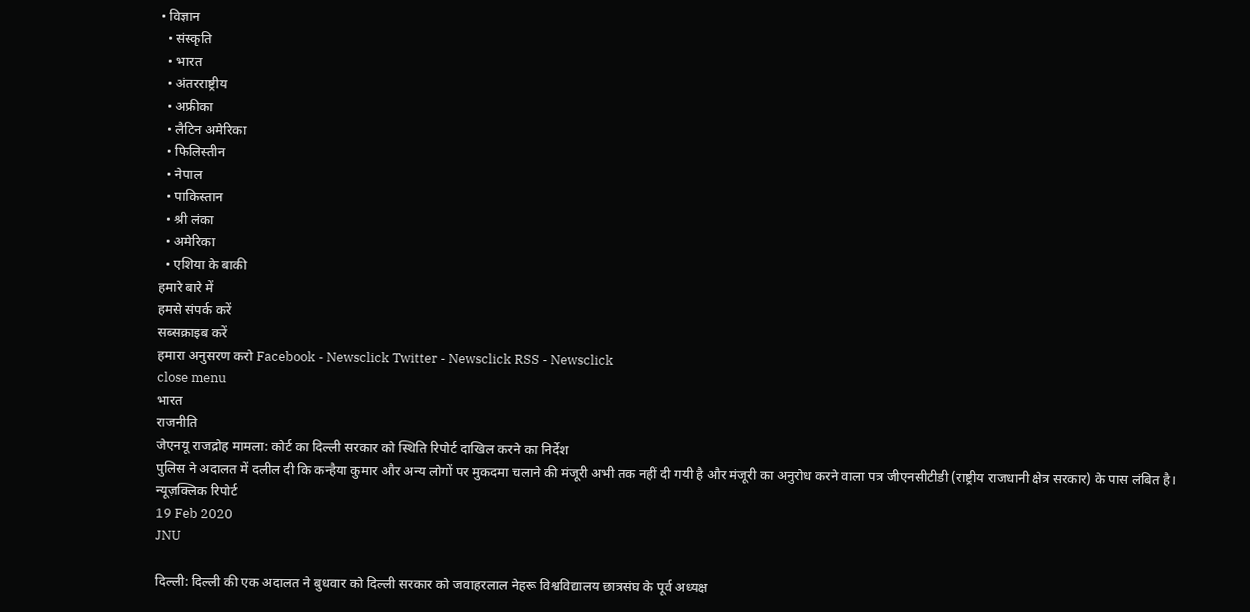• विज्ञान
  • संस्कृति
  • भारत
  • अंतरराष्ट्रीय
  • अफ्रीका
  • लैटिन अमेरिका
  • फिलिस्तीन
  • नेपाल
  • पाकिस्तान
  • श्री लंका
  • अमेरिका
  • एशिया के बाकी
हमारे बारे में
हमसे संपर्क करें
सब्सक्राइब करें
हमारा अनुसरण करो Facebook - Newsclick Twitter - Newsclick RSS - Newsclick
close menu
भारत
राजनीति
जेएनयू राजद्रोह मामला: कोर्ट का दिल्ली सरकार को स्थिति रिपोर्ट दाखिल करने का निर्देश
पुलिस ने अदालत में दलील दी कि कन्हैया कुमार और अन्य लोगों पर मुकदमा चलाने की मंजूरी अभी तक नहीं दी गयी है और मंजूरी का अनुरोध करने वाला पत्र जीएनसीटीडी (राष्ट्रीय राजधानी क्षेत्र सरकार) के पास लंबित है।
न्यूज़क्लिक रिपोर्ट
19 Feb 2020
JNU

दिल्ली: दिल्ली की एक अदालत ने बुधवार को दिल्ली सरकार को जवाहरलाल नेहरू विश्वविद्यालय छात्रसंघ के पूर्व अध्यक्ष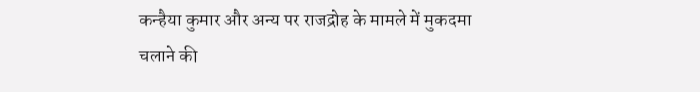कन्हैया कुमार और अन्य पर राजद्रोह के मामले में मुकदमा चलाने की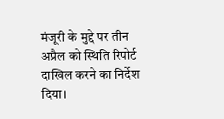मंजूरी के मुद्दे पर तीन अप्रैल को स्थिति रिपोर्ट दाखिल करने का निर्देश दिया।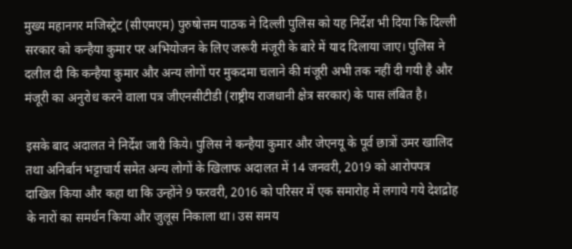मुख्य महानगर मजिस्ट्रेट (सीएमएम) पुरुषोत्तम पाठक ने दिल्ली पुलिस को यह निर्देश भी दिया कि दिल्ली सरकार को कन्हैया कुमार पर अभियोजन के लिए जरूरी मंजूरी के बारे में याद दिलाया जाए। पुलिस ने दलील दी कि कन्हैया कुमार और अन्य लोगों पर मुकदमा चलाने की मंजूरी अभी तक नहीं दी गयी है और मंजूरी का अनुरोध करने वाला पत्र जीएनसीटीडी (राष्ट्रीय राजधानी क्षेत्र सरकार) के पास लंबित है।

इसके बाद अदालत ने निर्देश जारी किये। पुलिस ने कन्हैया कुमार और जेएनयू के पूर्व छात्रों उमर खालिद तथा अनिर्बान भट्टाचार्य समेत अन्य लोगों के खिलाफ अदालत में 14 जनवरी, 2019 को आरोपपत्र दाखिल किया और कहा था कि उन्होंने 9 फरवरी, 2016 को परिसर में एक समारोह में लगाये गये देशद्रोह के नारों का समर्थन किया और जुलूस निकाला था। उस समय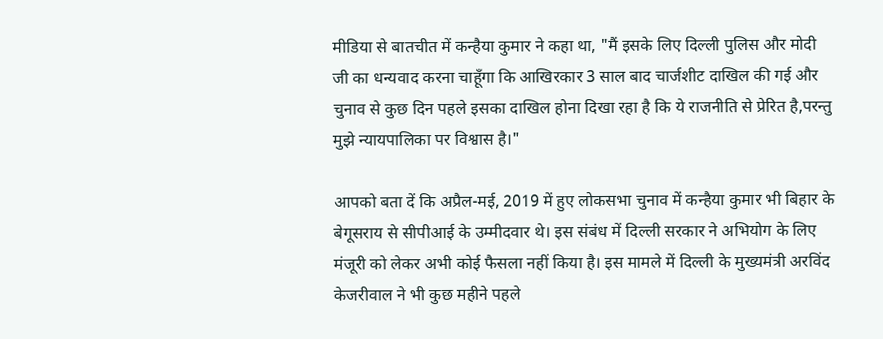मीडिया से बातचीत में कन्हैया कुमार ने कहा था, "मैं इसके लिए दिल्ली पुलिस और मोदी जी का धन्यवाद करना चाहूँगा कि आखिरकार 3 साल बाद चार्जशीट दाखिल की गई और चुनाव से कुछ दिन पहले इसका दाखिल होना दिखा रहा है कि ये राजनीति से प्रेरित है,परन्तु मुझे न्यायपालिका पर विश्वास है।"

आपको बता दें कि अप्रैल-मई, 2019 में हुए लोकसभा चुनाव में कन्हैया कुमार भी बिहार के बेगूसराय से सीपीआई के उम्मीदवार थे। इस संबंध में दिल्ली सरकार ने अभियोग के लिए मंजूरी को लेकर अभी कोई फैसला नहीं किया है। इस मामले में दिल्ली के मुख्यमंत्री अरविंद केजरीवाल ने भी कुछ महीने पहले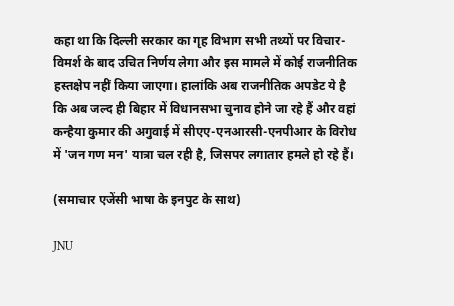कहा था कि दिल्ली सरकार का गृह विभाग सभी तथ्यों पर विचार-विमर्श के बाद उचित निर्णय लेगा और इस मामले में कोई राजनीतिक हस्तक्षेप नहीं किया जाएगा। हालांकि अब राजनीतिक अपडेट ये है कि अब जल्द ही बिहार में विधानसभा चुनाव होने जा रहे हैं और वहां कन्हैया कुमार की अगुवाई में सीएए-एनआरसी-एनपीआर के विरोध में 'जन गण मन' यात्रा चल रही है, जिसपर लगातार हमले हो रहे हैं।

(समाचार एजेंसी भाषा के इनपुट के साथ)

JNU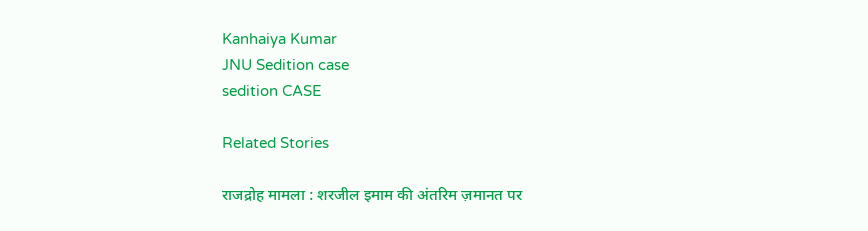Kanhaiya Kumar
JNU Sedition case
sedition CASE

Related Stories

राजद्रोह मामला : शरजील इमाम की अंतरिम ज़मानत पर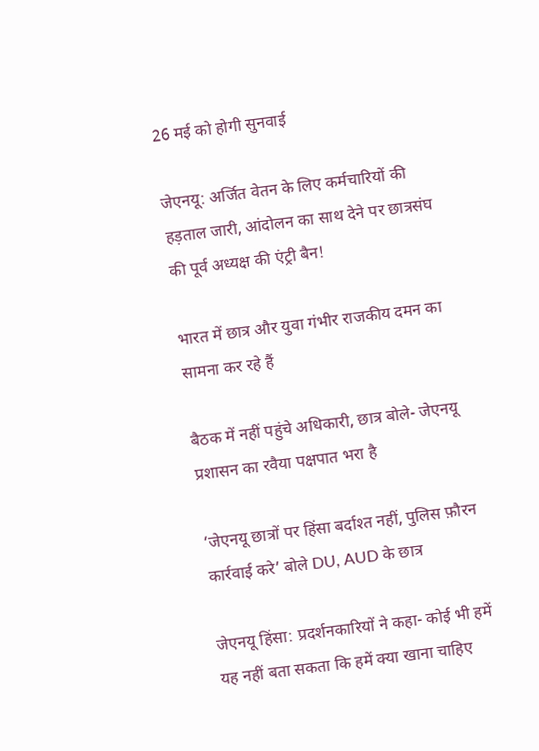26 मई को होगी सुनवाई

जेएनयू: अर्जित वेतन के लिए कर्मचारियों की हड़ताल जारी, आंदोलन का साथ देने पर छात्रसंघ की पूर्व अध्यक्ष की एंट्री बैन!

भारत में छात्र और युवा गंभीर राजकीय दमन का सामना कर रहे हैं

बैठक में नहीं पहुंचे अधिकारी, छात्र बोले- जेएनयू प्रशासन का रवैया पक्षपात भरा है

‘जेएनयू छात्रों पर हिंसा बर्दाश्त नहीं, पुलिस फ़ौरन कार्रवाई करे’ बोले DU, AUD के छात्र

जेएनयू हिंसा: प्रदर्शनकारियों ने कहा- कोई भी हमें यह नहीं बता सकता कि हमें क्या खाना चाहिए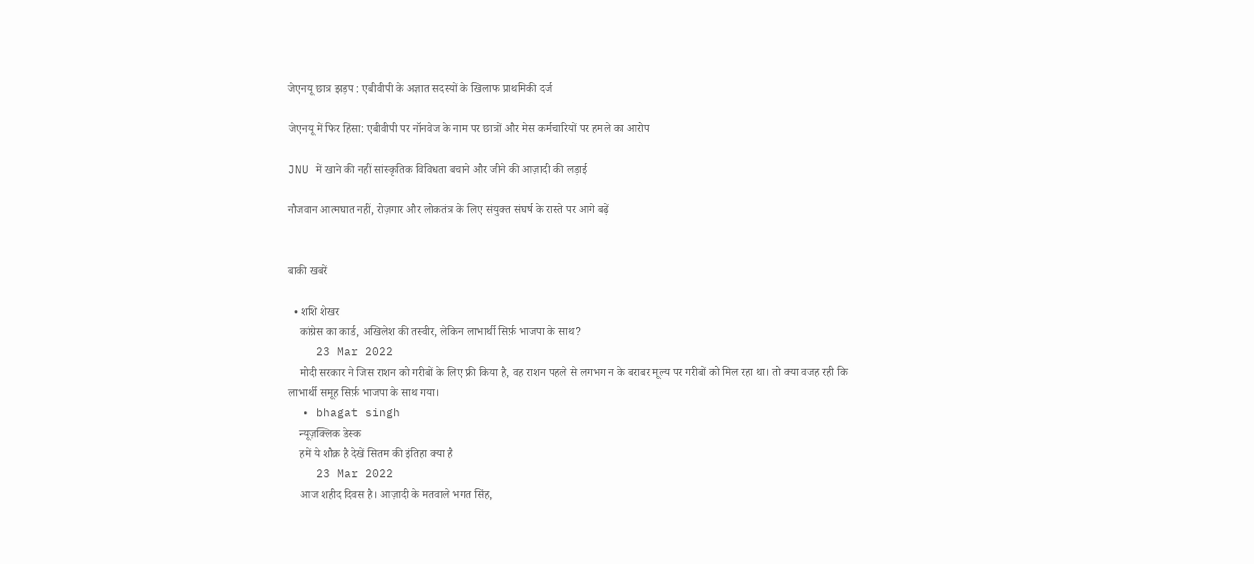जेएनयू छात्र झड़प : एबीवीपी के अज्ञात सदस्यों के खिलाफ प्राथमिकी दर्ज

जेएनयू में फिर हिंसा: एबीवीपी पर नॉनवेज के नाम पर छात्रों और मेस कर्मचारियों पर हमले का आरोप

JNU में खाने की नहीं सांस्कृतिक विविधता बचाने और जीने की आज़ादी की लड़ाई

नौजवान आत्मघात नहीं, रोज़गार और लोकतंत्र के लिए संयुक्त संघर्ष के रास्ते पर आगे बढ़ें


बाकी खबरें

  • शशि शेखर
    कांग्रेस का कार्ड, अखिलेश की तस्वीर, लेकिन लाभार्थी सिर्फ़ भाजपा के साथ?
    23 Mar 2022
    मोदी सरकार ने जिस राशन को गरीबों के लिए फ्री किया है, वह राशन पहले से लगभग न के बराबर मूल्य पर गरीबों को मिल रहा था। तो क्या वजह रही कि लाभार्थी समूह सिर्फ़ भाजपा के साथ गया।
  • bhagat singh
    न्यूज़क्लिक डेस्क
    हमें ये शौक़ है देखें सितम की इंतिहा क्या है
    23 Mar 2022
    आज शहीद दिवस है। आज़ादी के मतवाले भगत सिंह,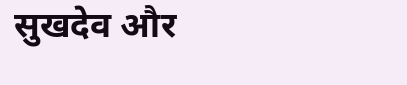सुखदेव और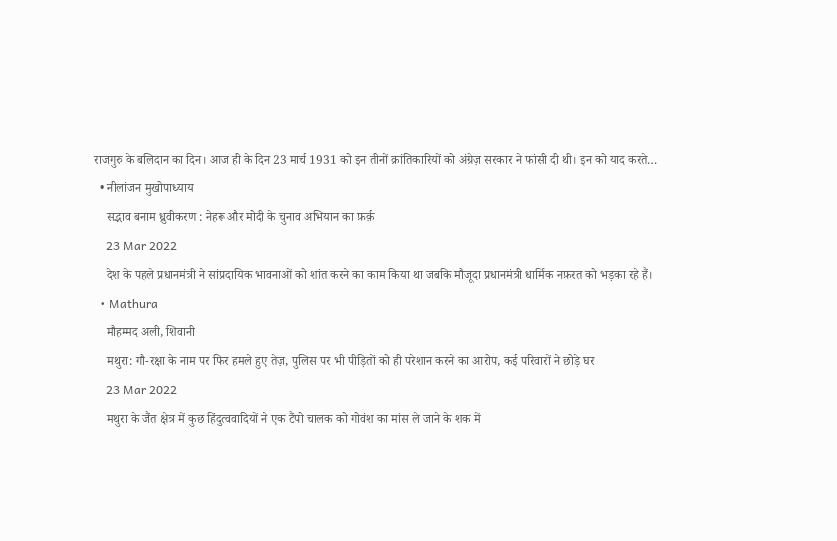राजगुरु के बलिदान का दिन। आज ही के दिन 23 मार्च 1931 को इन तीनों क्रांतिकारियों को अंग्रेज़ सरकार ने फांसी दी थी। इन को याद करते…
  • नीलांजन मुखोपाध्याय
    सद्भाव बनाम ध्रुवीकरण : नेहरू और मोदी के चुनाव अभियान का फ़र्क़
    23 Mar 2022
    देश के पहले प्रधानमंत्री ने सांप्रदायिक भावनाओं को शांत करने का काम किया था जबकि मौजूदा प्रधानमंत्री धार्मिक नफ़रत को भड़का रहे हैं।
  • Mathura
    मौहम्मद अली, शिवानी
    मथुरा: गौ-रक्षा के नाम पर फिर हमले हुए तेज़, पुलिस पर भी पीड़ितों को ही परेशान करने का आरोप, कई परिवारों ने छोड़े घर
    23 Mar 2022
    मथुरा के जैंत क्षेत्र में कुछ हिंदुत्ववादियों ने एक टैंपो चालक को गोवंश का मांस ले जाने के शक में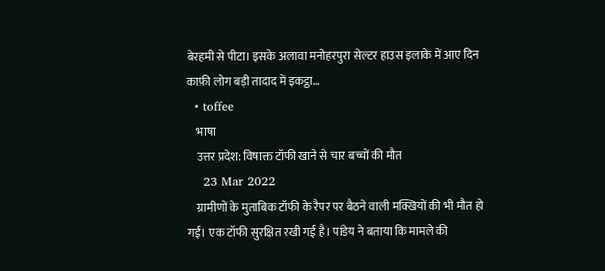बेरहमी से पीटा। इसके अलावा मनोहरपुरा सेल्टर हाउस इलाके में आए दिन काफ़ी लोग बड़ी तादाद में इकट्ठा…
  • toffee
    भाषा
    उत्तर प्रदेश: विषाक्त टॉफी खाने से चार बच्चों की मौत
    23 Mar 2022
    ग्रामीणों के मुताबिक टॉफी के रैपर पर बैठने वाली मक्खियों की भी मौत हो गई। एक टॉफी सुरक्षित रखी गई है। पांडेय ने बताया कि मामले की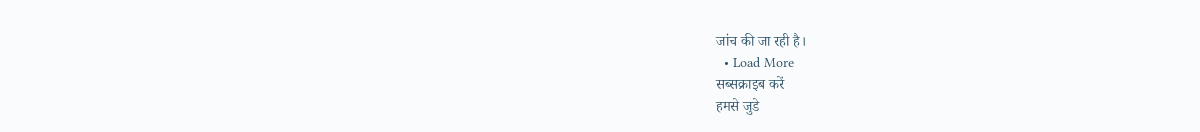जांच की जा रही है।
  • Load More
सब्सक्राइब करें
हमसे जुडे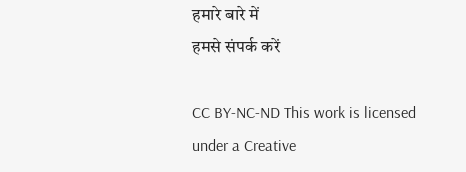हमारे बारे में
हमसे संपर्क करें

CC BY-NC-ND This work is licensed under a Creative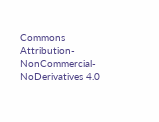Commons Attribution-NonCommercial-NoDerivatives 4.0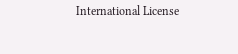International License